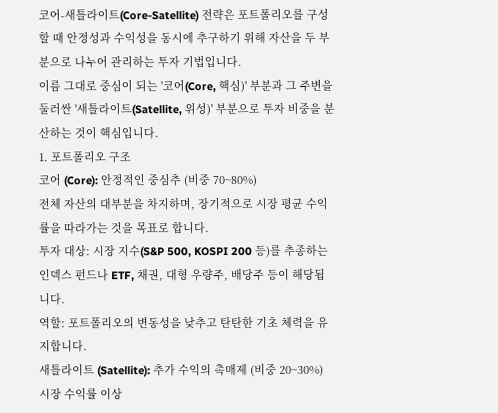코어-새틀라이트(Core-Satellite) 전략은 포트폴리오를 구성할 때 안정성과 수익성을 동시에 추구하기 위해 자산을 두 부분으로 나누어 관리하는 투자 기법입니다.
이름 그대로 중심이 되는 '코어(Core, 핵심)' 부분과 그 주변을 둘러싼 '새틀라이트(Satellite, 위성)' 부분으로 투자 비중을 분산하는 것이 핵심입니다.
1. 포트폴리오 구조
코어 (Core): 안정적인 중심추 (비중 70~80%)
전체 자산의 대부분을 차지하며, 장기적으로 시장 평균 수익률을 따라가는 것을 목표로 합니다.
투자 대상: 시장 지수(S&P 500, KOSPI 200 등)를 추종하는 인덱스 펀드나 ETF, 채권, 대형 우량주, 배당주 등이 해당됩니다.
역할: 포트폴리오의 변동성을 낮추고 탄탄한 기초 체력을 유지합니다.
새틀라이트 (Satellite): 추가 수익의 촉매제 (비중 20~30%)
시장 수익률 이상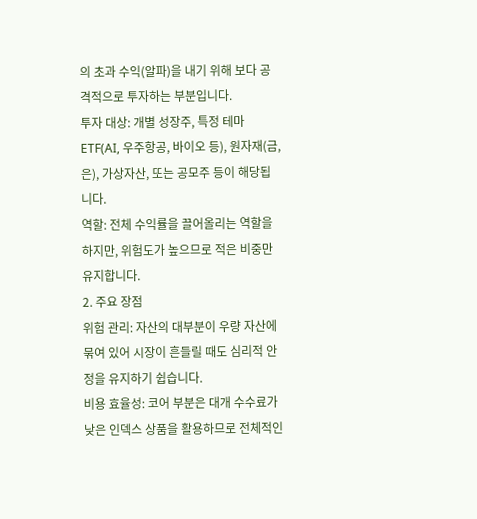의 초과 수익(알파)을 내기 위해 보다 공격적으로 투자하는 부분입니다.
투자 대상: 개별 성장주, 특정 테마 ETF(AI, 우주항공, 바이오 등), 원자재(금, 은), 가상자산, 또는 공모주 등이 해당됩니다.
역할: 전체 수익률을 끌어올리는 역할을 하지만, 위험도가 높으므로 적은 비중만 유지합니다.
2. 주요 장점
위험 관리: 자산의 대부분이 우량 자산에 묶여 있어 시장이 흔들릴 때도 심리적 안정을 유지하기 쉽습니다.
비용 효율성: 코어 부분은 대개 수수료가 낮은 인덱스 상품을 활용하므로 전체적인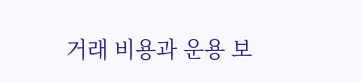거래 비용과 운용 보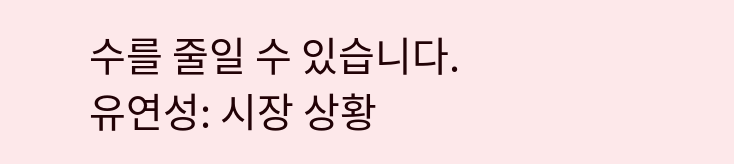수를 줄일 수 있습니다.
유연성: 시장 상황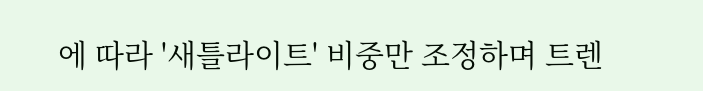에 따라 '새틀라이트' 비중만 조정하며 트렌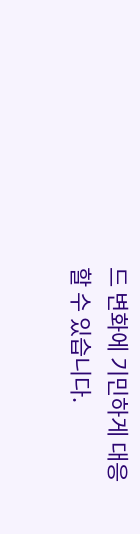드 변화에 기민하게 대응할 수 있습니다.